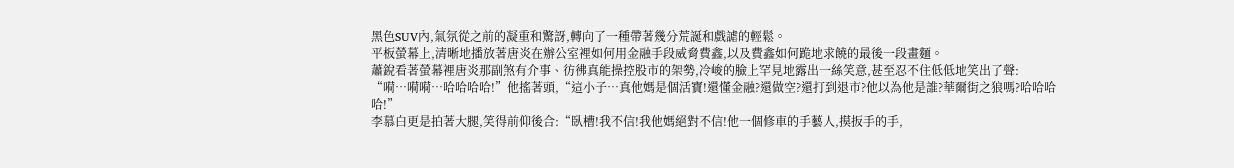黑色SUV內,氣氛從之前的凝重和驚訝,轉向了一種帶著幾分荒誕和戲謔的輕鬆。
平板螢幕上,清晰地播放著唐炎在辦公室裡如何用金融手段威脅費鑫,以及費鑫如何跪地求饒的最後一段畫麵。
蕭銳看著螢幕裡唐炎那副煞有介事、彷彿真能操控股市的架勢,冷峻的臉上罕見地露出一絲笑意,甚至忍不住低低地笑出了聲:
“嗬…嗬嗬…哈哈哈哈!”他搖著頭,“這小子…真他媽是個活寶!還懂金融?還做空?還打到退市?他以為他是誰?華爾街之狼嗎?哈哈哈哈!”
李慕白更是拍著大腿,笑得前仰後合:“臥槽!我不信!我他媽絕對不信!他一個修車的手藝人,摸扳手的手,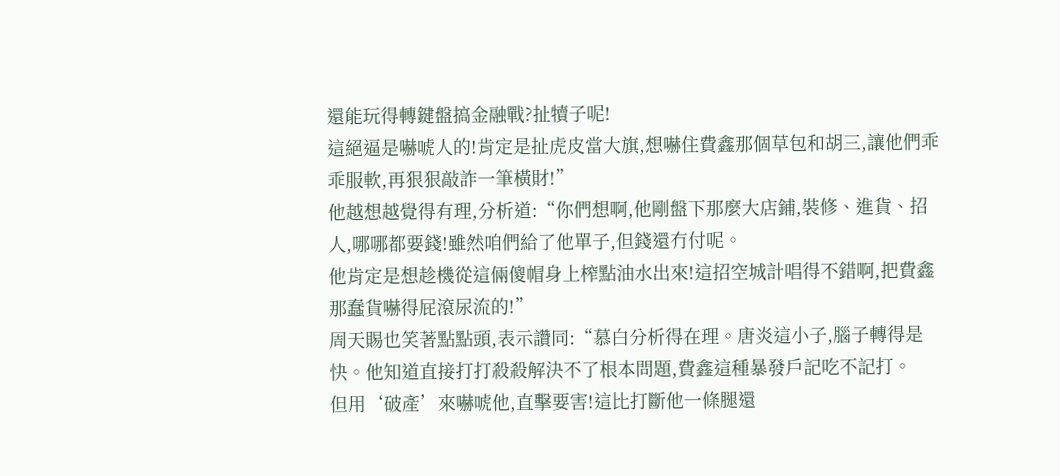還能玩得轉鍵盤搞金融戰?扯犢子呢!
這絕逼是嚇唬人的!肯定是扯虎皮當大旗,想嚇住費鑫那個草包和胡三,讓他們乖乖服軟,再狠狠敲詐一筆橫財!”
他越想越覺得有理,分析道:“你們想啊,他剛盤下那麼大店鋪,裝修、進貨、招人,哪哪都要錢!雖然咱們給了他單子,但錢還冇付呢。
他肯定是想趁機從這倆傻帽身上榨點油水出來!這招空城計唱得不錯啊,把費鑫那蠢貨嚇得屁滾尿流的!”
周天賜也笑著點點頭,表示讚同:“慕白分析得在理。唐炎這小子,腦子轉得是快。他知道直接打打殺殺解決不了根本問題,費鑫這種暴發戶記吃不記打。
但用‘破產’來嚇唬他,直擊要害!這比打斷他一條腿還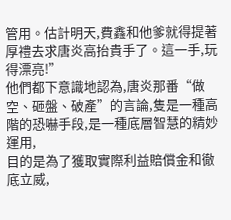管用。估計明天,費鑫和他爹就得提著厚禮去求唐炎高抬貴手了。這一手,玩得漂亮!”
他們都下意識地認為,唐炎那番“做空、砸盤、破產”的言論,隻是一種高階的恐嚇手段,是一種底層智慧的精妙運用,
目的是為了獲取實際利益賠償金和徹底立威,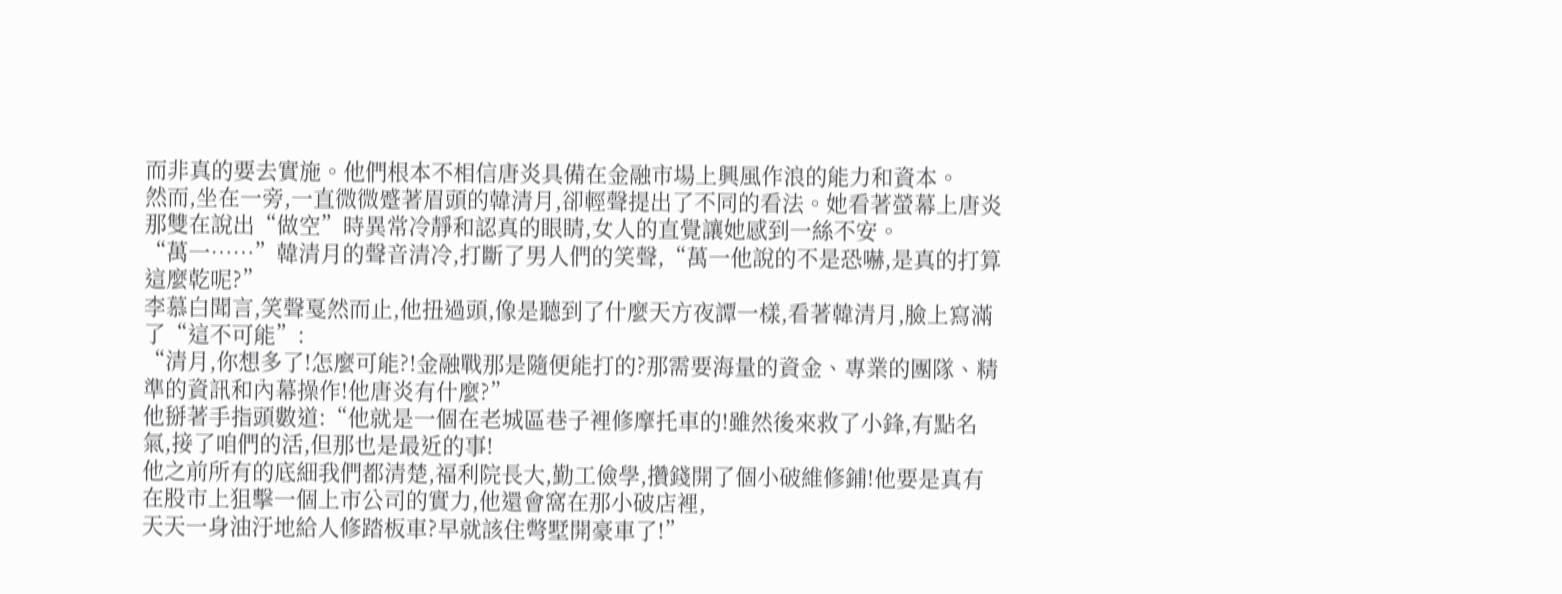而非真的要去實施。他們根本不相信唐炎具備在金融市場上興風作浪的能力和資本。
然而,坐在一旁,一直微微蹙著眉頭的韓清月,卻輕聲提出了不同的看法。她看著螢幕上唐炎那雙在說出“做空”時異常冷靜和認真的眼睛,女人的直覺讓她感到一絲不安。
“萬一……”韓清月的聲音清冷,打斷了男人們的笑聲,“萬一他說的不是恐嚇,是真的打算這麼乾呢?”
李慕白聞言,笑聲戛然而止,他扭過頭,像是聽到了什麼天方夜譚一樣,看著韓清月,臉上寫滿了“這不可能”:
“清月,你想多了!怎麼可能?!金融戰那是隨便能打的?那需要海量的資金、專業的團隊、精準的資訊和內幕操作!他唐炎有什麼?”
他掰著手指頭數道:“他就是一個在老城區巷子裡修摩托車的!雖然後來救了小鋒,有點名氣,接了咱們的活,但那也是最近的事!
他之前所有的底細我們都清楚,福利院長大,勤工儉學,攢錢開了個小破維修鋪!他要是真有在股市上狙擊一個上市公司的實力,他還會窩在那小破店裡,
天天一身油汙地給人修踏板車?早就該住彆墅開豪車了!”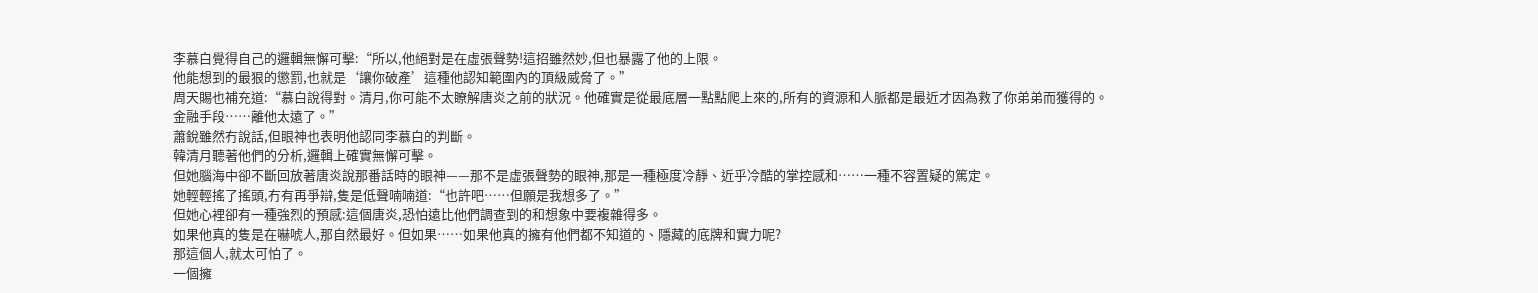李慕白覺得自己的邏輯無懈可擊:“所以,他絕對是在虛張聲勢!這招雖然妙,但也暴露了他的上限。
他能想到的最狠的懲罰,也就是‘讓你破產’這種他認知範圍內的頂級威脅了。”
周天賜也補充道:“慕白說得對。清月,你可能不太瞭解唐炎之前的狀況。他確實是從最底層一點點爬上來的,所有的資源和人脈都是最近才因為救了你弟弟而獲得的。
金融手段……離他太遠了。”
蕭銳雖然冇說話,但眼神也表明他認同李慕白的判斷。
韓清月聽著他們的分析,邏輯上確實無懈可擊。
但她腦海中卻不斷回放著唐炎說那番話時的眼神——那不是虛張聲勢的眼神,那是一種極度冷靜、近乎冷酷的掌控感和……一種不容置疑的篤定。
她輕輕搖了搖頭,冇有再爭辯,隻是低聲喃喃道:“也許吧……但願是我想多了。”
但她心裡卻有一種強烈的預感:這個唐炎,恐怕遠比他們調查到的和想象中要複雜得多。
如果他真的隻是在嚇唬人,那自然最好。但如果……如果他真的擁有他們都不知道的、隱藏的底牌和實力呢?
那這個人,就太可怕了。
一個擁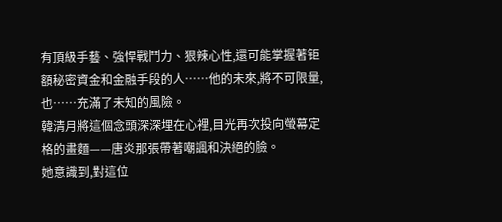有頂級手藝、強悍戰鬥力、狠辣心性,還可能掌握著钜額秘密資金和金融手段的人……他的未來,將不可限量,也……充滿了未知的風險。
韓清月將這個念頭深深埋在心裡,目光再次投向螢幕定格的畫麵——唐炎那張帶著嘲諷和決絕的臉。
她意識到,對這位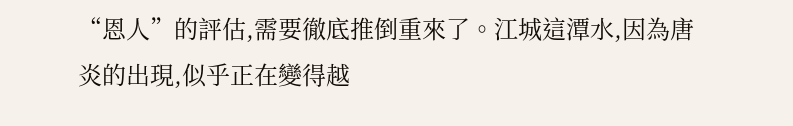“恩人”的評估,需要徹底推倒重來了。江城這潭水,因為唐炎的出現,似乎正在變得越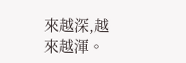來越深,越來越渾。